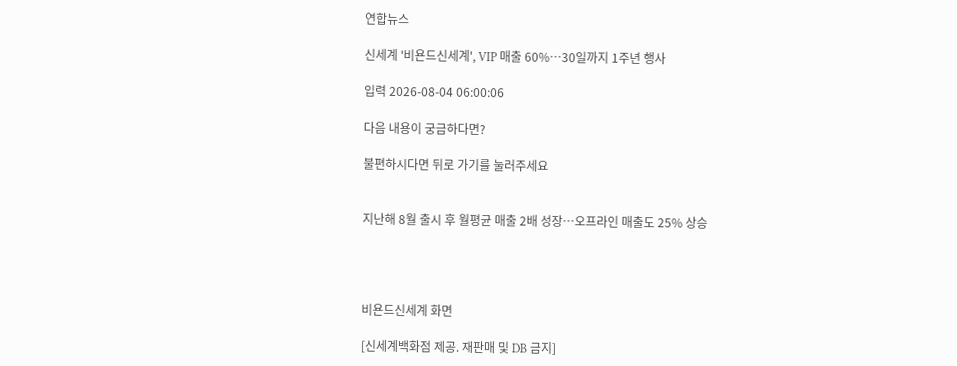연합뉴스

신세계 '비욘드신세계', VIP 매출 60%…30일까지 1주년 행사

입력 2026-08-04 06:00:06

다음 내용이 궁금하다면?

불편하시다면 뒤로 가기를 눌러주세요


지난해 8월 출시 후 월평균 매출 2배 성장…오프라인 매출도 25% 상승




비욘드신세계 화면

[신세계백화점 제공. 재판매 및 DB 금지]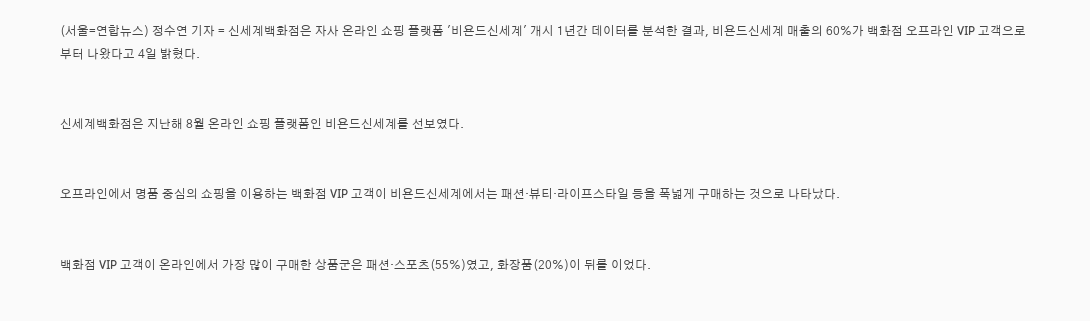(서울=연합뉴스) 정수연 기자 = 신세계백화점은 자사 온라인 쇼핑 플랫폼 '비욘드신세계' 개시 1년간 데이터를 분석한 결과, 비욘드신세계 매출의 60%가 백화점 오프라인 VIP 고객으로부터 나왔다고 4일 밝혔다.


신세계백화점은 지난해 8월 온라인 쇼핑 플랫폼인 비욘드신세계를 선보였다.


오프라인에서 명품 중심의 쇼핑을 이용하는 백화점 VIP 고객이 비욘드신세계에서는 패션·뷰티·라이프스타일 등을 폭넓게 구매하는 것으로 나타났다.


백화점 VIP 고객이 온라인에서 가장 많이 구매한 상품군은 패션·스포츠(55%)였고, 화장품(20%)이 뒤를 이었다.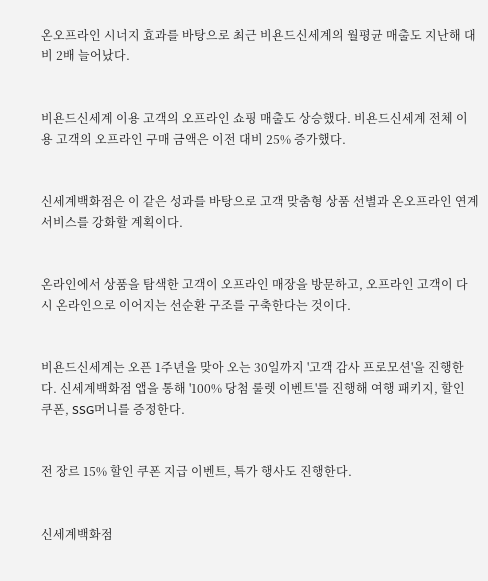온오프라인 시너지 효과를 바탕으로 최근 비욘드신세계의 월평균 매출도 지난해 대비 2배 늘어났다.


비욘드신세계 이용 고객의 오프라인 쇼핑 매출도 상승했다. 비욘드신세계 전체 이용 고객의 오프라인 구매 금액은 이전 대비 25% 증가했다.


신세계백화점은 이 같은 성과를 바탕으로 고객 맞춤형 상품 선별과 온오프라인 연계 서비스를 강화할 계획이다.


온라인에서 상품을 탐색한 고객이 오프라인 매장을 방문하고, 오프라인 고객이 다시 온라인으로 이어지는 선순환 구조를 구축한다는 것이다.


비욘드신세계는 오픈 1주년을 맞아 오는 30일까지 '고객 감사 프로모션'을 진행한다. 신세계백화점 앱을 통해 '100% 당첨 룰렛 이벤트'를 진행해 여행 패키지, 할인 쿠폰, SSG머니를 증정한다.


전 장르 15% 할인 쿠폰 지급 이벤트, 특가 행사도 진행한다.


신세계백화점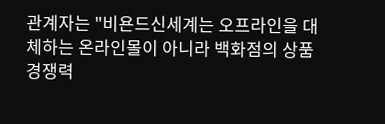관계자는 "비욘드신세계는 오프라인을 대체하는 온라인몰이 아니라 백화점의 상품 경쟁력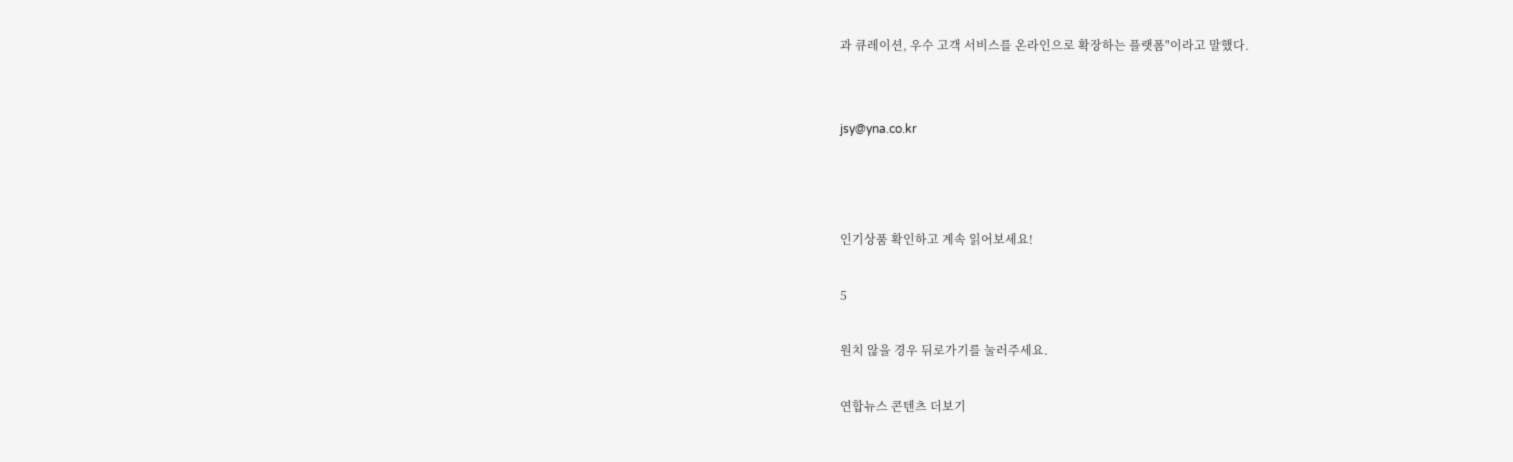과 큐레이션, 우수 고객 서비스를 온라인으로 확장하는 플랫폼"이라고 말했다.


jsy@yna.co.kr



인기상품 확인하고 계속 읽어보세요!

5

원치 않을 경우 뒤로가기를 눌러주세요.

연합뉴스 콘텐츠 더보기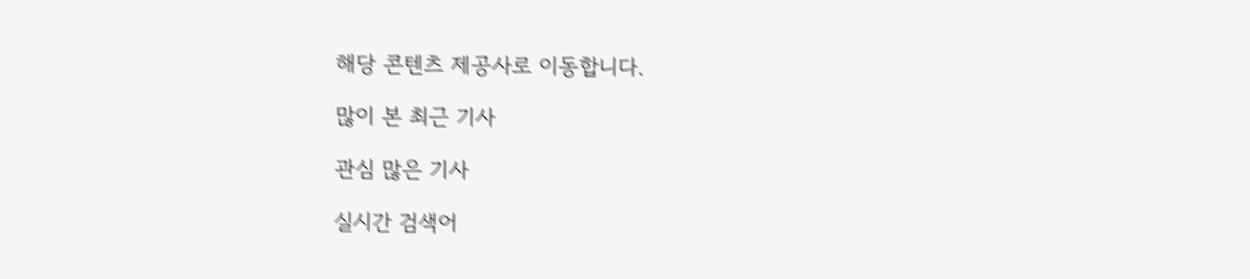해당 콘텐츠 제공사로 이동합니다.

많이 본 최근 기사

관심 많은 기사

실시간 검색어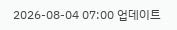2026-08-04 07:00 업데이트